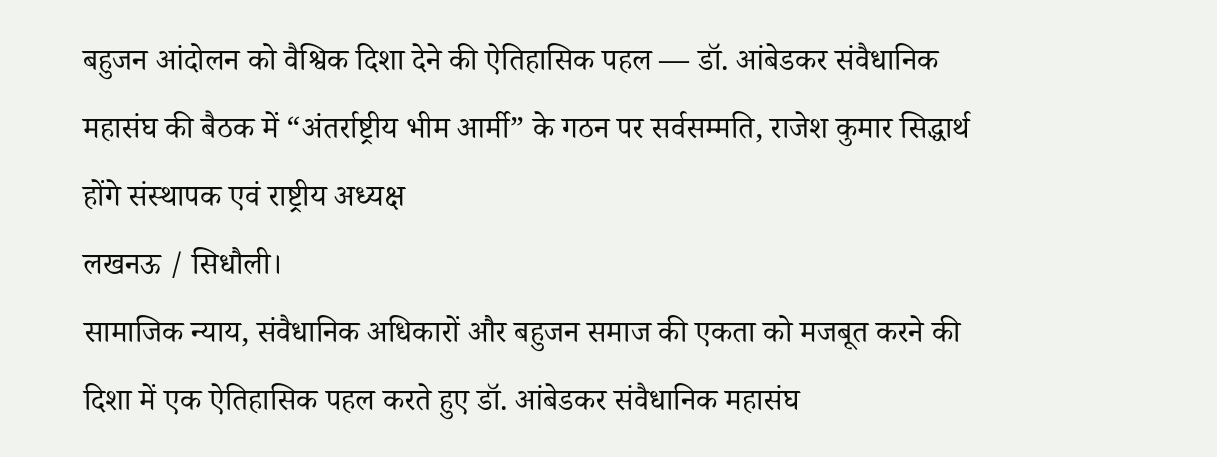बहुजन आंदोलन को वैश्विक दिशा देने की ऐतिहासिक पहल — डॉ. आंबेडकर संवैधानिक महासंघ की बैठक में “अंतर्राष्ट्रीय भीम आर्मी” के गठन पर सर्वसम्मति, राजेश कुमार सिद्धार्थ होंगे संस्थापक एवं राष्ट्रीय अध्यक्ष
लखनऊ / सिधौली।
सामाजिक न्याय, संवैधानिक अधिकारों और बहुजन समाज की एकता को मजबूत करने की दिशा में एक ऐतिहासिक पहल करते हुए डॉ. आंबेडकर संवैधानिक महासंघ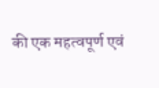की एक महत्वपूर्ण एवं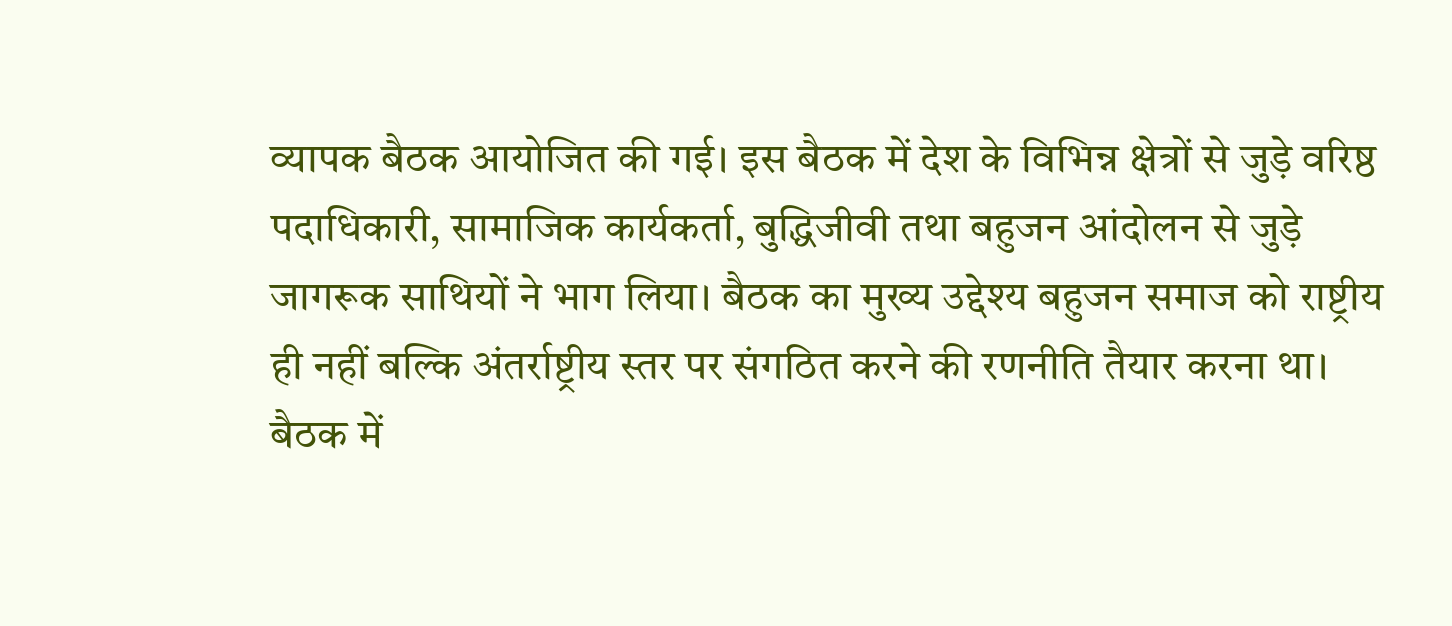व्यापक बैठक आयोजित की गई। इस बैठक में देश के विभिन्न क्षेत्रों से जुड़े वरिष्ठ पदाधिकारी, सामाजिक कार्यकर्ता, बुद्धिजीवी तथा बहुजन आंदोलन से जुड़े जागरूक साथियों ने भाग लिया। बैठक का मुख्य उद्देश्य बहुजन समाज को राष्ट्रीय ही नहीं बल्कि अंतर्राष्ट्रीय स्तर पर संगठित करने की रणनीति तैयार करना था।
बैठक में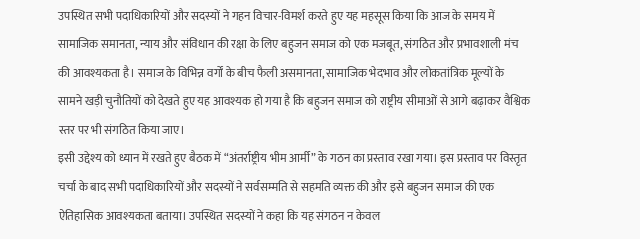उपस्थित सभी पदाधिकारियों और सदस्यों ने गहन विचार-विमर्श करते हुए यह महसूस किया कि आज के समय में सामाजिक समानता, न्याय और संविधान की रक्षा के लिए बहुजन समाज को एक मजबूत, संगठित और प्रभावशाली मंच की आवश्यकता है। समाज के विभिन्न वर्गों के बीच फैली असमानता, सामाजिक भेदभाव और लोकतांत्रिक मूल्यों के सामने खड़ी चुनौतियों को देखते हुए यह आवश्यक हो गया है कि बहुजन समाज को राष्ट्रीय सीमाओं से आगे बढ़ाकर वैश्विक स्तर पर भी संगठित किया जाए।
इसी उद्देश्य को ध्यान में रखते हुए बैठक में “अंतर्राष्ट्रीय भीम आर्मी” के गठन का प्रस्ताव रखा गया। इस प्रस्ताव पर विस्तृत चर्चा के बाद सभी पदाधिकारियों और सदस्यों ने सर्वसम्मति से सहमति व्यक्त की और इसे बहुजन समाज की एक ऐतिहासिक आवश्यकता बताया। उपस्थित सदस्यों ने कहा कि यह संगठन न केवल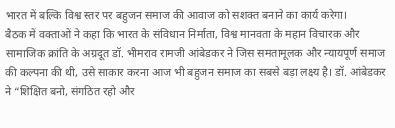भारत में बल्कि विश्व स्तर पर बहुजन समाज की आवाज को सशक्त बनाने का कार्य करेगा।
बैठक में वक्ताओं ने कहा कि भारत के संविधान निर्माता, विश्व मानवता के महान विचारक और सामाजिक क्रांति के अग्रदूत डॉ. भीमराव रामजी आंबेडकर ने जिस समतामूलक और न्यायपूर्ण समाज की कल्पना की थी, उसे साकार करना आज भी बहुजन समाज का सबसे बड़ा लक्ष्य है। डॉ. आंबेडकर ने “शिक्षित बनो, संगठित रहो और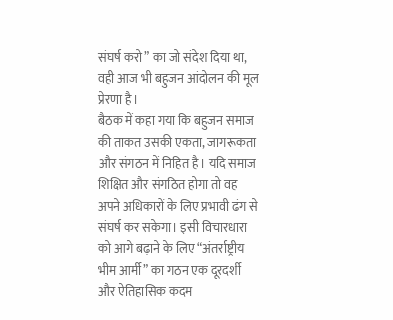संघर्ष करो” का जो संदेश दिया था, वही आज भी बहुजन आंदोलन की मूल प्रेरणा है।
बैठक में कहा गया कि बहुजन समाज की ताकत उसकी एकता, जागरूकता और संगठन में निहित है। यदि समाज शिक्षित और संगठित होगा तो वह अपने अधिकारों के लिए प्रभावी ढंग से संघर्ष कर सकेगा। इसी विचारधारा को आगे बढ़ाने के लिए “अंतर्राष्ट्रीय भीम आर्मी” का गठन एक दूरदर्शी और ऐतिहासिक कदम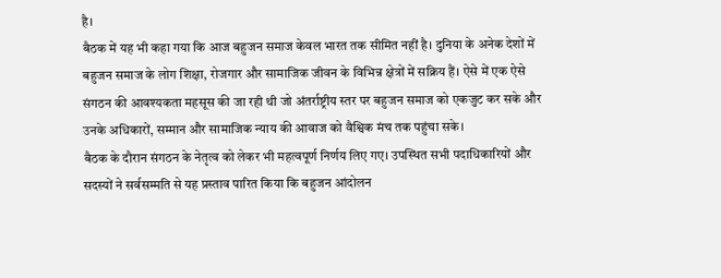है।
बैठक में यह भी कहा गया कि आज बहुजन समाज केवल भारत तक सीमित नहीं है। दुनिया के अनेक देशों में बहुजन समाज के लोग शिक्षा, रोजगार और सामाजिक जीवन के विभिन्न क्षेत्रों में सक्रिय हैं। ऐसे में एक ऐसे संगठन की आवश्यकता महसूस की जा रही थी जो अंतर्राष्ट्रीय स्तर पर बहुजन समाज को एकजुट कर सके और उनके अधिकारों, सम्मान और सामाजिक न्याय की आवाज को वैश्विक मंच तक पहुंचा सके।
बैठक के दौरान संगठन के नेतृत्व को लेकर भी महत्वपूर्ण निर्णय लिए गए। उपस्थित सभी पदाधिकारियों और सदस्यों ने सर्वसम्मति से यह प्रस्ताव पारित किया कि बहुजन आंदोलन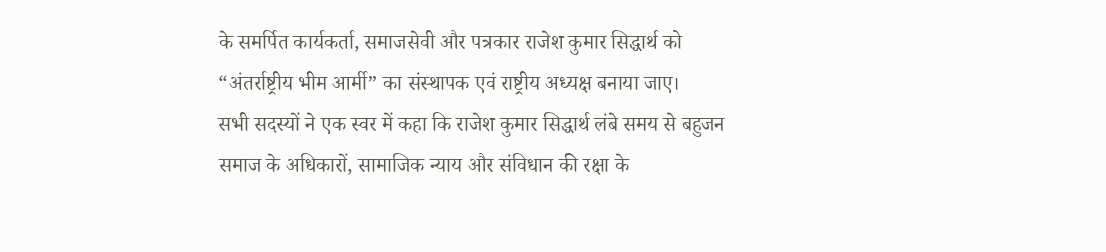के समर्पित कार्यकर्ता, समाजसेवी और पत्रकार राजेश कुमार सिद्धार्थ को “अंतर्राष्ट्रीय भीम आर्मी” का संस्थापक एवं राष्ट्रीय अध्यक्ष बनाया जाए।
सभी सदस्यों ने एक स्वर में कहा कि राजेश कुमार सिद्धार्थ लंबे समय से बहुजन समाज के अधिकारों, सामाजिक न्याय और संविधान की रक्षा के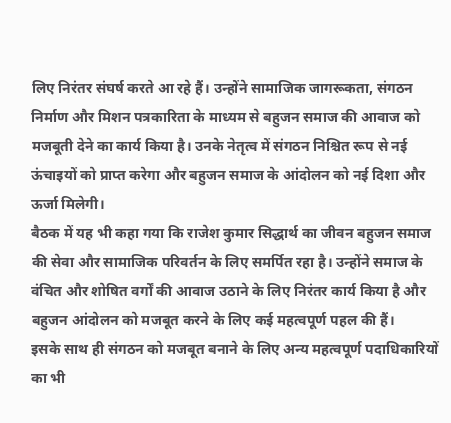लिए निरंतर संघर्ष करते आ रहे हैं। उन्होंने सामाजिक जागरूकता, संगठन निर्माण और मिशन पत्रकारिता के माध्यम से बहुजन समाज की आवाज को मजबूती देने का कार्य किया है। उनके नेतृत्व में संगठन निश्चित रूप से नई ऊंचाइयों को प्राप्त करेगा और बहुजन समाज के आंदोलन को नई दिशा और ऊर्जा मिलेगी।
बैठक में यह भी कहा गया कि राजेश कुमार सिद्धार्थ का जीवन बहुजन समाज की सेवा और सामाजिक परिवर्तन के लिए समर्पित रहा है। उन्होंने समाज के वंचित और शोषित वर्गों की आवाज उठाने के लिए निरंतर कार्य किया है और बहुजन आंदोलन को मजबूत करने के लिए कई महत्वपूर्ण पहल की हैं।
इसके साथ ही संगठन को मजबूत बनाने के लिए अन्य महत्वपूर्ण पदाधिकारियों का भी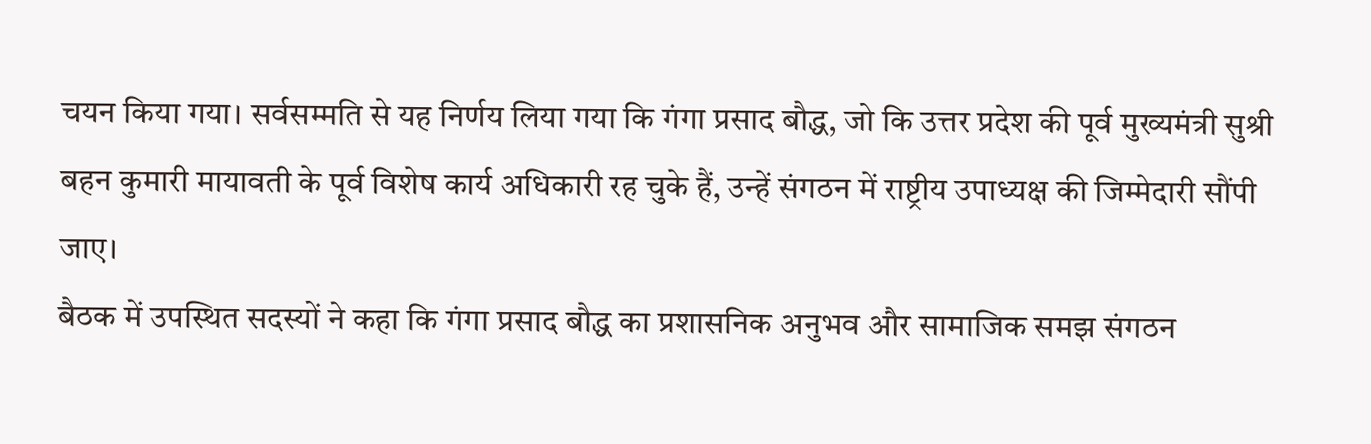चयन किया गया। सर्वसम्मति से यह निर्णय लिया गया कि गंगा प्रसाद बौद्ध, जो कि उत्तर प्रदेश की पूर्व मुख्यमंत्री सुश्री बहन कुमारी मायावती के पूर्व विशेष कार्य अधिकारी रह चुके हैं, उन्हें संगठन में राष्ट्रीय उपाध्यक्ष की जिम्मेदारी सौंपी जाए।
बैठक में उपस्थित सदस्यों ने कहा कि गंगा प्रसाद बौद्ध का प्रशासनिक अनुभव और सामाजिक समझ संगठन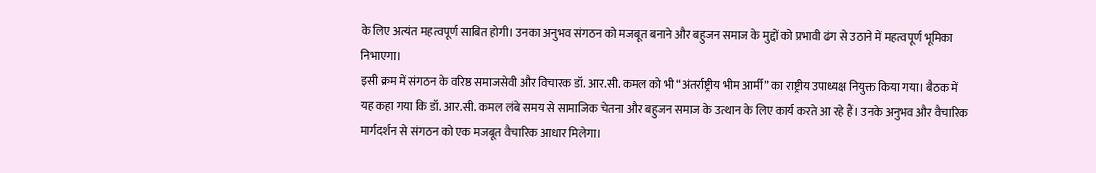के लिए अत्यंत महत्वपूर्ण साबित होगी। उनका अनुभव संगठन को मजबूत बनाने और बहुजन समाज के मुद्दों को प्रभावी ढंग से उठाने में महत्वपूर्ण भूमिका निभाएगा।
इसी क्रम में संगठन के वरिष्ठ समाजसेवी और विचारक डॉ. आर.सी. कमल को भी “अंतर्राष्ट्रीय भीम आर्मी” का राष्ट्रीय उपाध्यक्ष नियुक्त किया गया। बैठक में यह कहा गया कि डॉ. आर.सी. कमल लंबे समय से सामाजिक चेतना और बहुजन समाज के उत्थान के लिए कार्य करते आ रहे हैं। उनके अनुभव और वैचारिक मार्गदर्शन से संगठन को एक मजबूत वैचारिक आधार मिलेगा।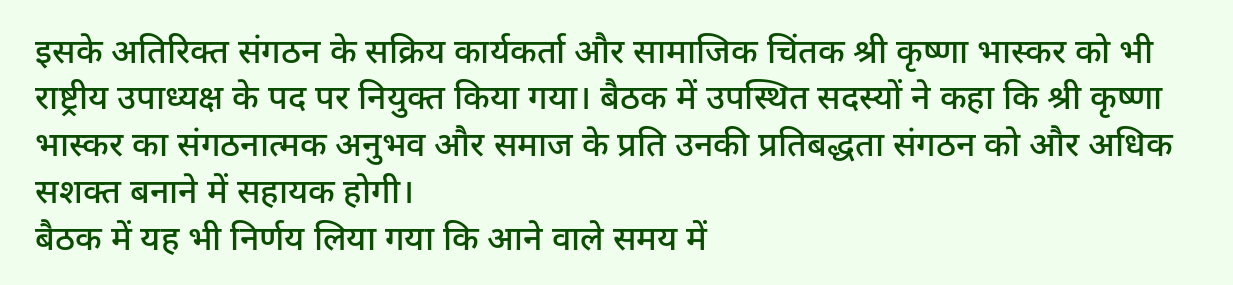इसके अतिरिक्त संगठन के सक्रिय कार्यकर्ता और सामाजिक चिंतक श्री कृष्णा भास्कर को भी राष्ट्रीय उपाध्यक्ष के पद पर नियुक्त किया गया। बैठक में उपस्थित सदस्यों ने कहा कि श्री कृष्णा भास्कर का संगठनात्मक अनुभव और समाज के प्रति उनकी प्रतिबद्धता संगठन को और अधिक सशक्त बनाने में सहायक होगी।
बैठक में यह भी निर्णय लिया गया कि आने वाले समय में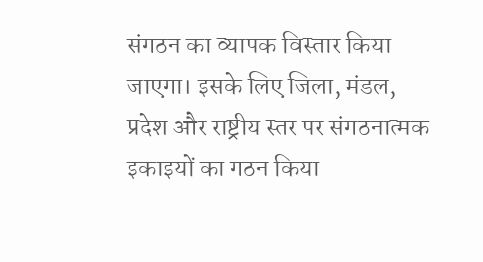संगठन का व्यापक विस्तार किया जाएगा। इसके लिए जिला, मंडल, प्रदेश और राष्ट्रीय स्तर पर संगठनात्मक इकाइयों का गठन किया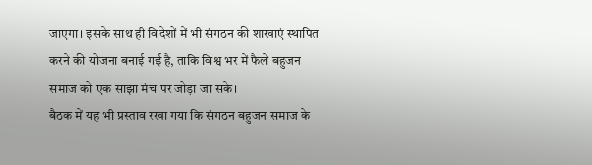जाएगा। इसके साथ ही विदेशों में भी संगठन की शाखाएं स्थापित करने की योजना बनाई गई है, ताकि विश्व भर में फैले बहुजन समाज को एक साझा मंच पर जोड़ा जा सके।
बैठक में यह भी प्रस्ताव रखा गया कि संगठन बहुजन समाज के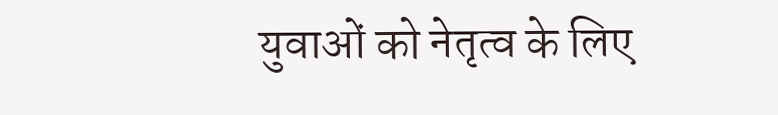युवाओं को नेतृत्व के लिए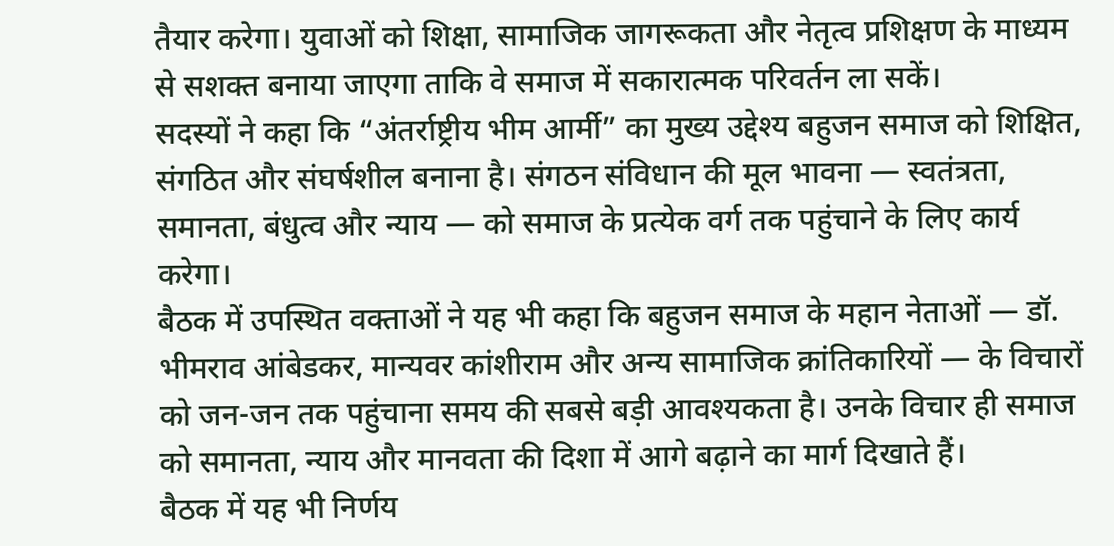तैयार करेगा। युवाओं को शिक्षा, सामाजिक जागरूकता और नेतृत्व प्रशिक्षण के माध्यम से सशक्त बनाया जाएगा ताकि वे समाज में सकारात्मक परिवर्तन ला सकें।
सदस्यों ने कहा कि “अंतर्राष्ट्रीय भीम आर्मी” का मुख्य उद्देश्य बहुजन समाज को शिक्षित, संगठित और संघर्षशील बनाना है। संगठन संविधान की मूल भावना — स्वतंत्रता, समानता, बंधुत्व और न्याय — को समाज के प्रत्येक वर्ग तक पहुंचाने के लिए कार्य करेगा।
बैठक में उपस्थित वक्ताओं ने यह भी कहा कि बहुजन समाज के महान नेताओं — डॉ. भीमराव आंबेडकर, मान्यवर कांशीराम और अन्य सामाजिक क्रांतिकारियों — के विचारों को जन-जन तक पहुंचाना समय की सबसे बड़ी आवश्यकता है। उनके विचार ही समाज को समानता, न्याय और मानवता की दिशा में आगे बढ़ाने का मार्ग दिखाते हैं।
बैठक में यह भी निर्णय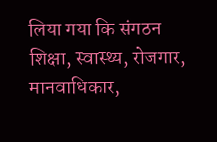लिया गया कि संगठन शिक्षा, स्वास्थ्य, रोजगार, मानवाधिकार,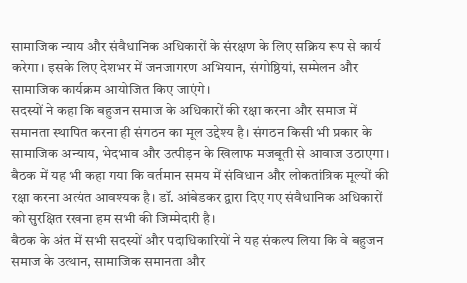सामाजिक न्याय और संवैधानिक अधिकारों के संरक्षण के लिए सक्रिय रूप से कार्य करेगा। इसके लिए देशभर में जनजागरण अभियान, संगोष्ठियां, सम्मेलन और सामाजिक कार्यक्रम आयोजित किए जाएंगे।
सदस्यों ने कहा कि बहुजन समाज के अधिकारों की रक्षा करना और समाज में समानता स्थापित करना ही संगठन का मूल उद्देश्य है। संगठन किसी भी प्रकार के सामाजिक अन्याय, भेदभाव और उत्पीड़न के खिलाफ मजबूती से आवाज उठाएगा।
बैठक में यह भी कहा गया कि वर्तमान समय में संविधान और लोकतांत्रिक मूल्यों की रक्षा करना अत्यंत आवश्यक है। डॉ. आंबेडकर द्वारा दिए गए संवैधानिक अधिकारों को सुरक्षित रखना हम सभी की जिम्मेदारी है।
बैठक के अंत में सभी सदस्यों और पदाधिकारियों ने यह संकल्प लिया कि वे बहुजन समाज के उत्थान, सामाजिक समानता और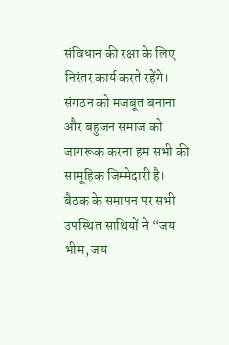संविधान की रक्षा के लिए निरंतर कार्य करते रहेंगे। संगठन को मजबूत बनाना और बहुजन समाज को जागरूक करना हम सभी की सामूहिक जिम्मेदारी है।
बैठक के समापन पर सभी उपस्थित साथियों ने “जय भीम, जय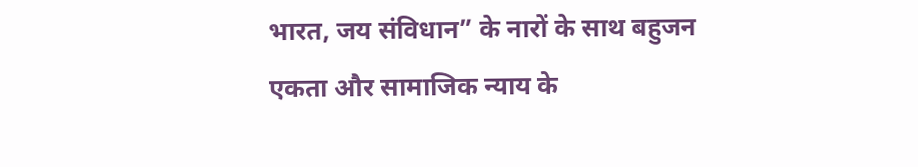भारत, जय संविधान” के नारों के साथ बहुजन एकता और सामाजिक न्याय के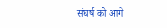संघर्ष को आगे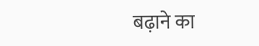बढ़ाने का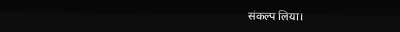संकल्प लिया।